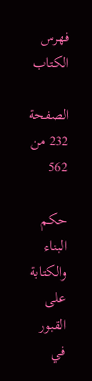فهرس الكتاب

الصفحة 232 من 562

حكم البناء والكتابة على القبور في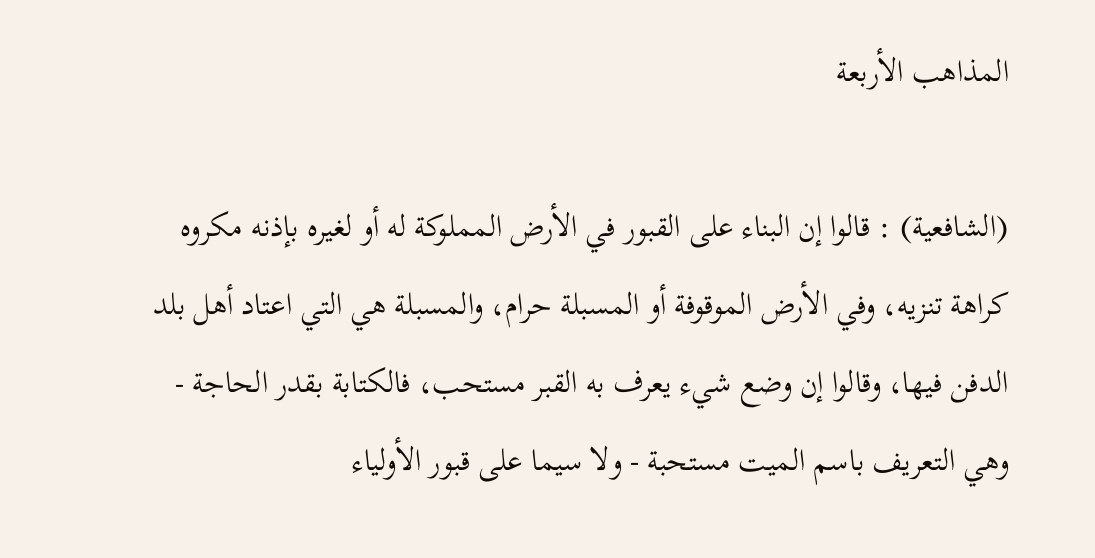المذاهب الأربعة

(الشافعية) : قالوا إن البناء على القبور في الأرض المملوكة له أو لغيره بإذنه مكروه كراهة تنزيه، وفي الأرض الموقوفة أو المسبلة حرام، والمسبلة هي التي اعتاد أهل بلد الدفن فيها، وقالوا إن وضع شيء يعرف به القبر مستحب، فالكتابة بقدر الحاجة - وهي التعريف باسم الميت مستحبة - ولا سيما على قبور الأولياء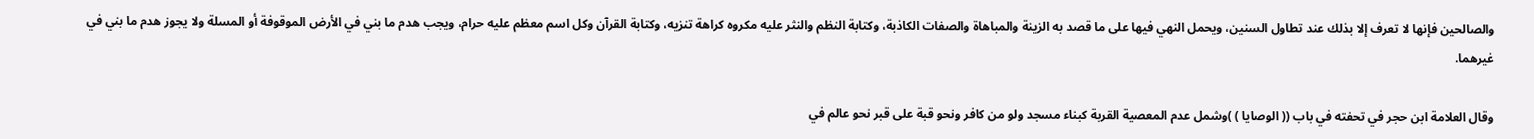والصالحين فإنها لا تعرف إلا بذلك عند تطاول السنين، ويحمل النهي فيها على ما قصد به الزينة والمباهاة والصفات الكاذبة، وكتابة النظم والنثر عليه مكروه كراهة تنزيه، وكتابة القرآن وكل اسم معظم عليه حرام، ويجب هدم ما بني في الأرض الموقوفة أو المسلة ولا يجوز هدم ما بني في غيرهما.

وقال العلامة ابن حجر في تحفته في باب (( الوصايا ) )وشمل عدم المعصية القربة كبناء مسجد ولو من كافر ونحو قبة على قبر نحو عالم في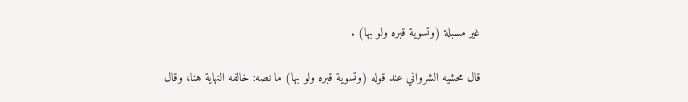غير مسبلة (وتسوية قبره ولو بها) .

قال محشيه الشرواني عند قوله (وتسوية قبره ولو بها) ما نصه: خالفه النهاية هنا، وقال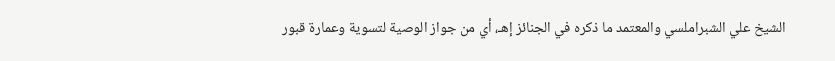الشيخ علي الشبراملسي والمعتمد ما ذكره في الجنائز إهـ، أي من جواز الوصية لتسوية وعمارة قبور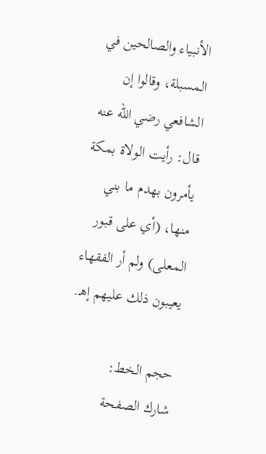الأنبياء والصالحين في المسبلة، وقالوا إن الشافعي رضي الله عنه قال: رأيت الولاة بمكة يأمرون بهدم ما بني منها، (أي على قبور المعلى) ولم أر الفقهاء يعيبون ذلك عليهم إهـ.

حجم الخط:
شارك الصفحة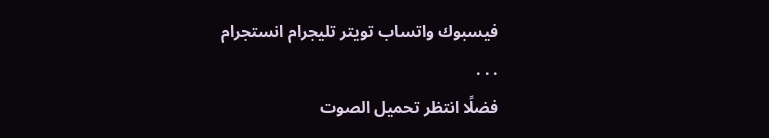فيسبوك واتساب تويتر تليجرام انستجرام
. . .
فضلًا انتظر تحميل الصوت